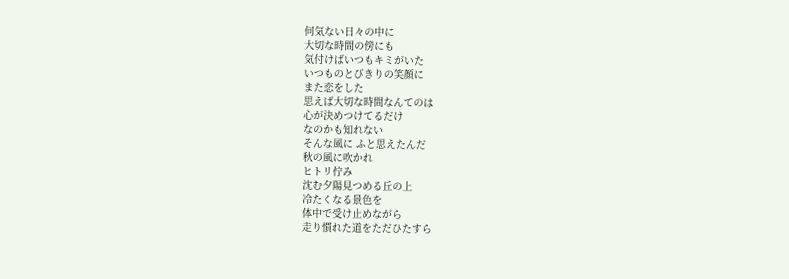何気ない日々の中に
大切な時間の傍にも
気付けばいつもキミがいた
いつものとびきりの笑顔に
また恋をした
思えば大切な時間なんてのは
心が決めつけてるだけ
なのかも知れない
そんな風に ふと思えたんだ
秋の風に吹かれ
ヒトリ佇み
沈む夕陽見つめる丘の上
冷たくなる景色を
体中で受け止めながら
走り慣れた道をただひたすら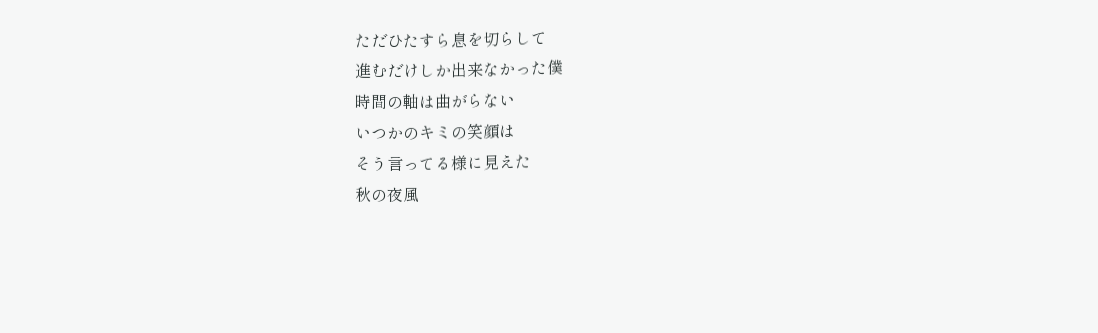ただひたすら息を切らして
進むだけしか出来なかった僕
時間の軸は曲がらない
いつかのキミの笑顔は
そう言ってる様に見えた
秋の夜風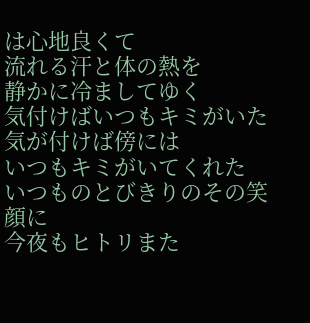は心地良くて
流れる汗と体の熱を
静かに冷ましてゆく
気付けばいつもキミがいた
気が付けば傍には
いつもキミがいてくれた
いつものとびきりのその笑顔に
今夜もヒトリまた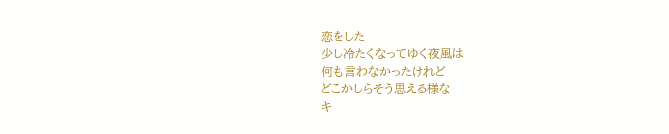恋をした
少し冷たくなってゆく夜風は
何も言わなかったけれど
どこかしらそう思える様な
キ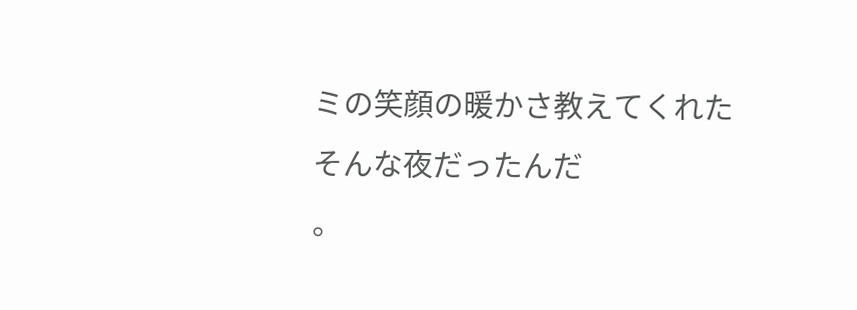ミの笑顔の暖かさ教えてくれた
そんな夜だったんだ
。